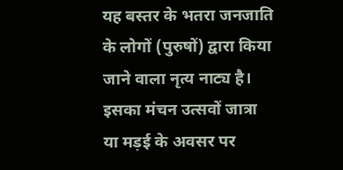यह बस्तर के भतरा जनजाति के लोगों (पुरुषों) द्वारा किया जाने वाला नृत्य नाट्य है। इसका मंचन उत्सवों जात्रा या मड़ई के अवसर पर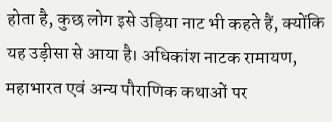होता है, कुछ लोग इसे उड़िया नाट भी कहते हैं, क्योंकि यह उड़ीसा से आया है। अधिकांश नाटक रामायण, महाभारत एवं अन्य पौराणिक कथाओं पर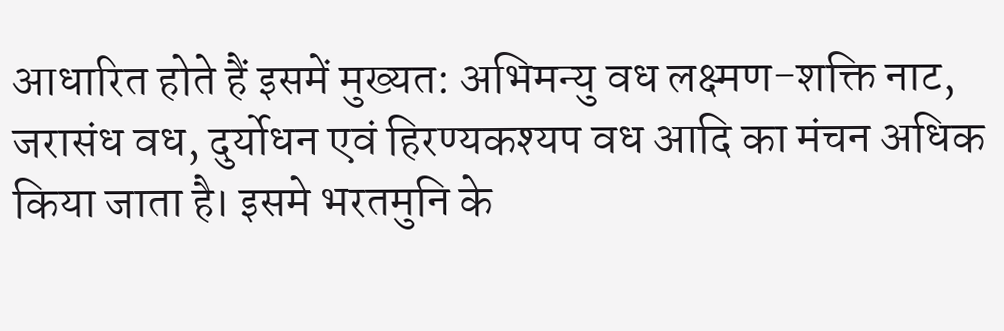आधारित होते हैं इसमें मुख्यत: अभिमन्यु वध लक्ष्मण-शक्ति नाट, जरासंध वध, दुर्योधन एवं हिरण्यकश्यप वध आदि का मंचन अधिक किया जाता है। इसमे भरतमुनि के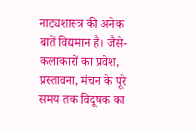नाट्यशास्त्र की अनेक बातें विद्यमान है। जैसे- कलाकारों का प्रवेश, प्रस्तावना, मंचन के पूरे समय तक विदूषक का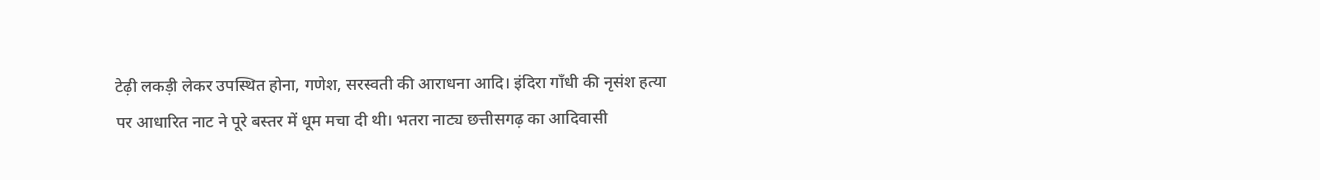टेढ़ी लकड़ी लेकर उपस्थित होना, गणेश, सरस्वती की आराधना आदि। इंदिरा गाँधी की नृसंश हत्या पर आधारित नाट ने पूरे बस्तर में धूम मचा दी थी। भतरा नाट्य छत्तीसगढ़ का आदिवासी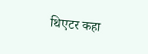थिएटर कहा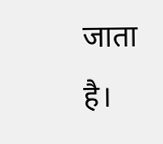जाता है।